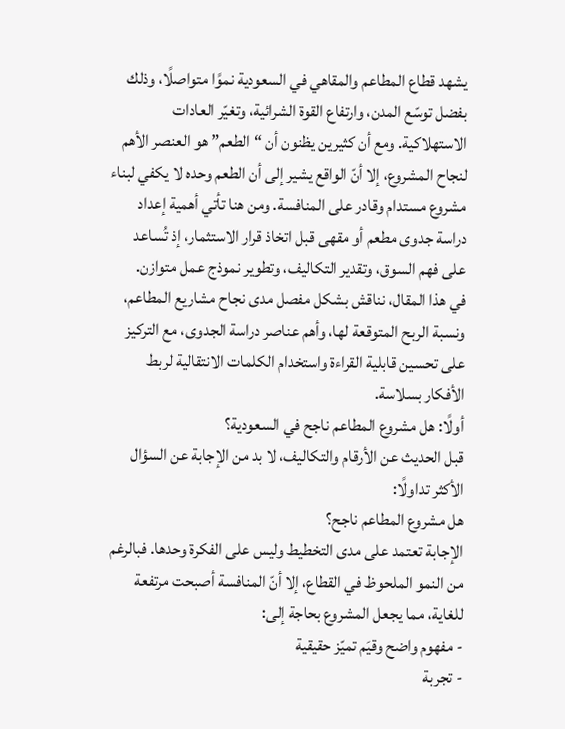يشهد قطاع المطاعم والمقاهي في السعودية نموًا متواصلًا، وذلك بفضل توسّع المدن، وارتفاع القوة الشرائية، وتغيّر العادات الاستهلاكية. ومع أن كثيرين يظنون أن “الطعم” هو العنصر الأهم لنجاح المشروع، إلا أنّ الواقع يشير إلى أن الطعم وحده لا يكفي لبناء مشروع مستدام وقادر على المنافسة. ومن هنا تأتي أهمية إعداد دراسة جدوى مطعم أو مقهى قبل اتخاذ قرار الاستثمار، إذ تُساعد على فهم السوق، وتقدير التكاليف، وتطوير نموذج عمل متوازن.
في هذا المقال، نناقش بشكل مفصل مدى نجاح مشاريع المطاعم، ونسبة الربح المتوقعة لها، وأهم عناصر دراسة الجدوى، مع التركيز على تحسين قابلية القراءة واستخدام الكلمات الانتقالية لربط الأفكار بسلاسة.
أولًا: هل مشروع المطاعم ناجح في السعودية؟
قبل الحديث عن الأرقام والتكاليف، لا بد من الإجابة عن السؤال الأكثر تداولًا:
هل مشروع المطاعم ناجح؟
الإجابة تعتمد على مدى التخطيط وليس على الفكرة وحدها. فبالرغم من النمو الملحوظ في القطاع، إلا أنّ المنافسة أصبحت مرتفعة للغاية، مما يجعل المشروع بحاجة إلى:
- مفهوم واضح وقيَم تميّز حقيقية
- تجربة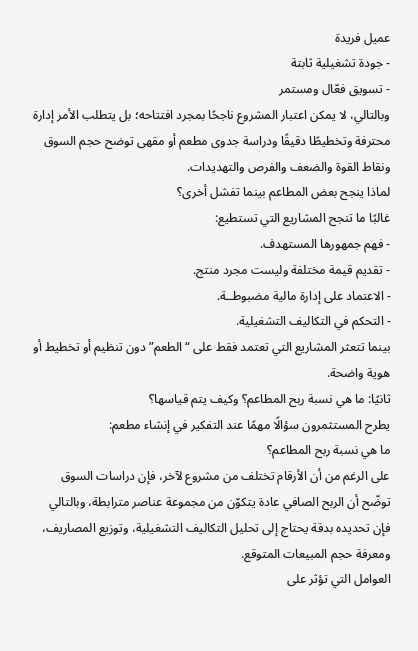عميل فريدة
- جودة تشغيلية ثابتة
- تسويق فعّال ومستمر
وبالتالي، لا يمكن اعتبار المشروع ناجحًا بمجرد افتتاحه؛ بل يتطلب الأمر إدارة محترفة وتخطيطًا دقيقًا ودراسة جدوى مطعم أو مقهى توضح حجم السوق ونقاط القوة والضعف والفرص والتهديدات.
لماذا ينجح بعض المطاعم بينما تفشل أخرى؟
غالبًا ما تنجح المشاريع التي تستطيع:
- فهم جمهورها المستهدف.
- تقديم قيمة مختلفة وليست مجرد منتج.
- الاعتماد على إدارة مالية مضبوطــة.
- التحكم في التكاليف التشغيلية.
بينما تتعثر المشاريع التي تعتمد فقط على “الطعم” دون تنظيم أو تخطيط أو هوية واضحة.
ثانيًا: ما هي نسبة ربح المطاعم؟ وكيف يتم قياسها؟
يطرح المستثمرون سؤالًا مهمًا عند التفكير في إنشاء مطعم:
ما هي نسبة ربح المطاعم؟
على الرغم من أن الأرقام تختلف من مشروع لآخر، فإن دراسات السوق توضّح أن الربح الصافي عادة يتكوّن من مجموعة عناصر مترابطة، وبالتالي فإن تحديده بدقة يحتاج إلى تحليل التكاليف التشغيلية، وتوزيع المصاريف، ومعرفة حجم المبيعات المتوقع.
العوامل التي تؤثر على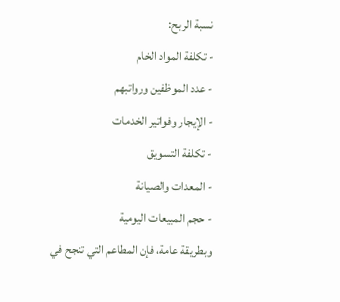نسبة الربح:
- تكلفة المواد الخام
- عدد الموظفين ورواتبهم
- الإيجار وفواتير الخدمات
- تكلفة التسويق
- المعدات والصيانة
- حجم المبيعات اليومية
وبطريقة عامة، فإن المطاعم التي تنجح في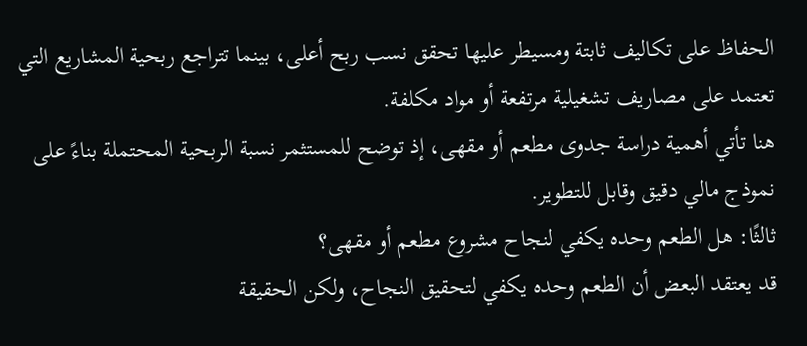الحفاظ على تكاليف ثابتة ومسيطر عليها تحقق نسب ربح أعلى، بينما تتراجع ربحية المشاريع التي تعتمد على مصاريف تشغيلية مرتفعة أو مواد مكلفة.
هنا تأتي أهمية دراسة جدوى مطعم أو مقهى، إذ توضح للمستثمر نسبة الربحية المحتملة بناءً على نموذج مالي دقيق وقابل للتطوير.
ثالثًا: هل الطعم وحده يكفي لنجاح مشروع مطعم أو مقهى؟
قد يعتقد البعض أن الطعم وحده يكفي لتحقيق النجاح، ولكن الحقيقة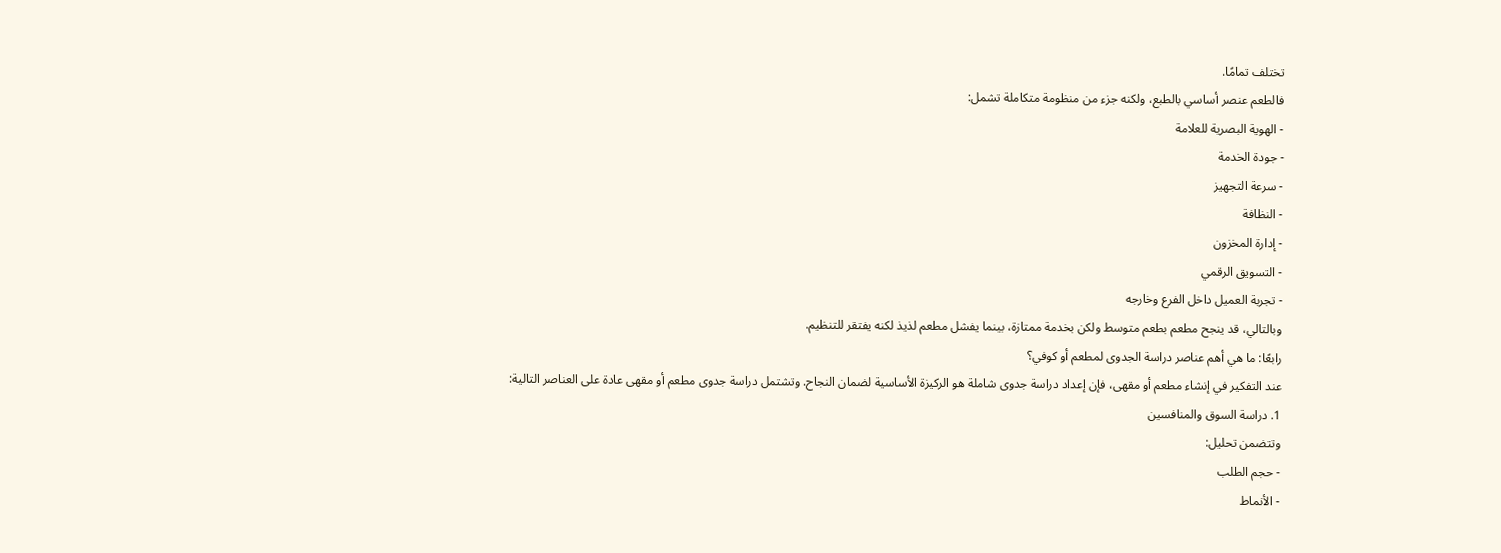تختلف تمامًا.
فالطعم عنصر أساسي بالطبع، ولكنه جزء من منظومة متكاملة تشمل:
- الهوية البصرية للعلامة
- جودة الخدمة
- سرعة التجهيز
- النظافة
- إدارة المخزون
- التسويق الرقمي
- تجربة العميل داخل الفرع وخارجه
وبالتالي، قد ينجح مطعم بطعم متوسط ولكن بخدمة ممتازة، بينما يفشل مطعم لذيذ لكنه يفتقر للتنظيم.
رابعًا: ما هي أهم عناصر دراسة الجدوى لمطعم أو كوفي؟
عند التفكير في إنشاء مطعم أو مقهى، فإن إعداد دراسة جدوى شاملة هو الركيزة الأساسية لضمان النجاح. وتشتمل دراسة جدوى مطعم أو مقهى عادة على العناصر التالية:
1. دراسة السوق والمنافسين
وتتضمن تحليل:
- حجم الطلب
- الأنماط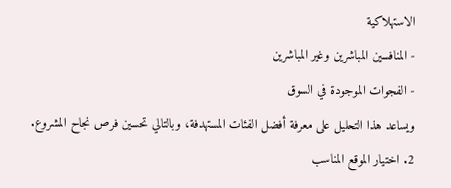الاستهلاكية
- المنافسين المباشرين وغير المباشرين
- الفجوات الموجودة في السوق
ويساعد هذا التحليل على معرفة أفضل الفئات المستهدفة، وبالتالي تحسين فرص نجاح المشروع.
2. اختيار الموقع المناسب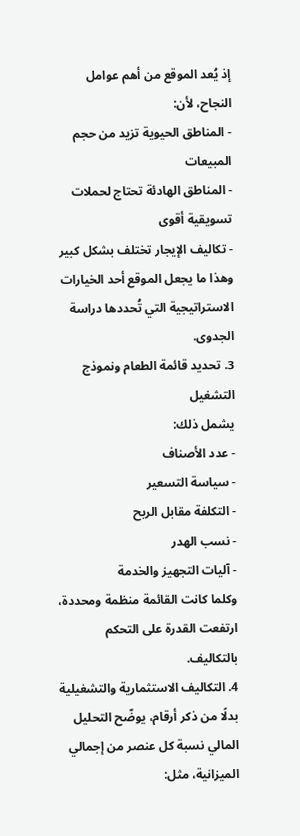إذ يُعد الموقع من أهم عوامل النجاح، لأن:
- المناطق الحيوية تزيد من حجم المبيعات
- المناطق الهادئة تحتاج لحملات تسويقية أقوى
- تكاليف الإيجار تختلف بشكل كبير
وهذا ما يجعل الموقع أحد الخيارات الاستراتيجية التي تُحددها دراسة الجدوى.
3. تحديد قائمة الطعام ونموذج التشغيل
يشمل ذلك:
- عدد الأصناف
- سياسة التسعير
- التكلفة مقابل الربح
- نسب الهدر
- آليات التجهيز والخدمة
وكلما كانت القائمة منظمة ومحددة، ارتفعت القدرة على التحكم بالتكاليف.
4. التكاليف الاستثمارية والتشغيلية
بدلًا من ذكر أرقام، يوضّح التحليل المالي نسبة كل عنصر من إجمالي الميزانية، مثل: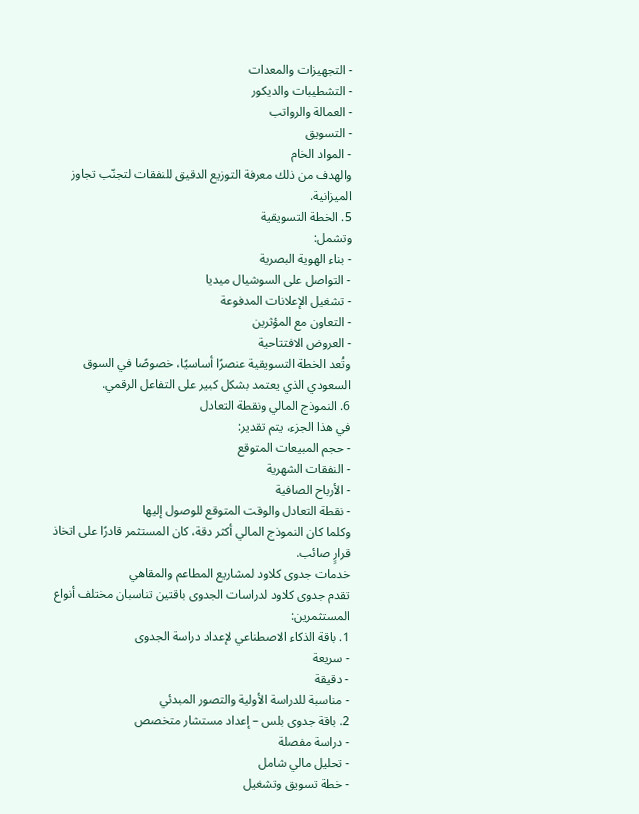- التجهيزات والمعدات
- التشطيبات والديكور
- العمالة والرواتب
- التسويق
- المواد الخام
والهدف من ذلك معرفة التوزيع الدقيق للنفقات لتجنّب تجاوز الميزانية.
5. الخطة التسويقية
وتشمل:
- بناء الهوية البصرية
- التواصل على السوشيال ميديا
- تشغيل الإعلانات المدفوعة
- التعاون مع المؤثرين
- العروض الافتتاحية
وتُعد الخطة التسويقية عنصرًا أساسيًا، خصوصًا في السوق السعودي الذي يعتمد بشكل كبير على التفاعل الرقمي.
6. النموذج المالي ونقطة التعادل
في هذا الجزء، يتم تقدير:
- حجم المبيعات المتوقع
- النفقات الشهرية
- الأرباح الصافية
- نقطة التعادل والوقت المتوقع للوصول إليها
وكلما كان النموذج المالي أكثر دقة، كان المستثمر قادرًا على اتخاذ قرارٍ صائب.
خدمات جدوى كلاود لمشاريع المطاعم والمقاهي
تقدم جدوى كلاود لدراسات الجدوى باقتين تناسبان مختلف أنواع المستثمرين:
1. باقة الذكاء الاصطناعي لإعداد دراسة الجدوى
- سريعة
- دقيقة
- مناسبة للدراسة الأولية والتصور المبدئي
2. باقة جدوى بلس – إعداد مستشار متخصص
- دراسة مفصلة
- تحليل مالي شامل
- خطة تسويق وتشغيل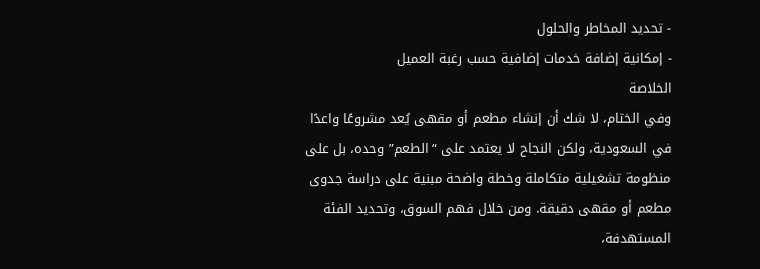- تحديد المخاطر والحلول
- إمكانية إضافة خدمات إضافية حسب رغبة العميل
الخلاصة
وفي الختام، لا شك أن إنشاء مطعم أو مقهى يُعد مشروعًا واعدًا في السعودية، ولكن النجاح لا يعتمد على “الطعم” وحده، بل على منظومة تشغيلية متكاملة وخطة واضحة مبنية على دراسة جدوى مطعم أو مقهى دقيقة. ومن خلال فهم السوق، وتحديد الفئة المستهدفة،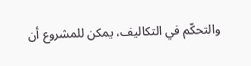والتحكّم في التكاليف، يمكن للمشروع أن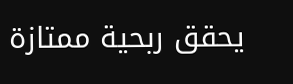يحقق ربحية ممتازة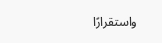واستقرارًا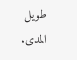طويل المدى.